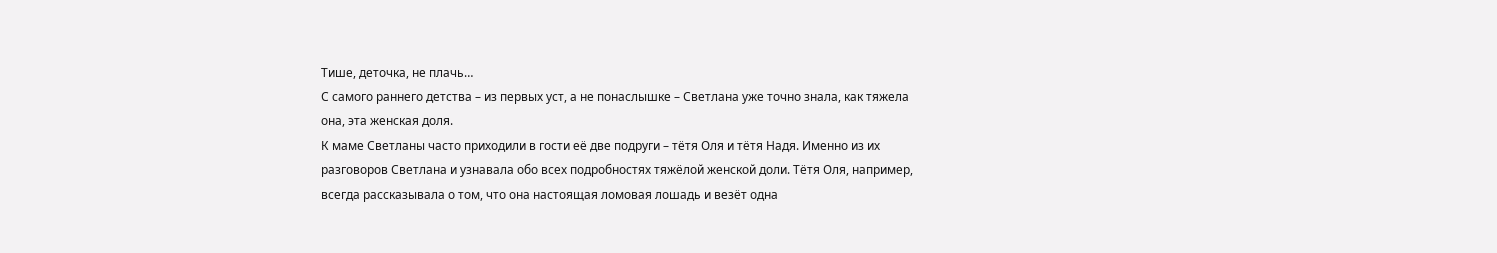Тише, деточка, не плачь…
С самого раннего детства – из первых уст, а не понаслышке – Светлана уже точно знала, как тяжела она, эта женская доля.
К маме Светланы часто приходили в гости её две подруги – тётя Оля и тётя Надя. Именно из их разговоров Светлана и узнавала обо всех подробностях тяжёлой женской доли. Тётя Оля, например, всегда рассказывала о том, что она настоящая ломовая лошадь и везёт одна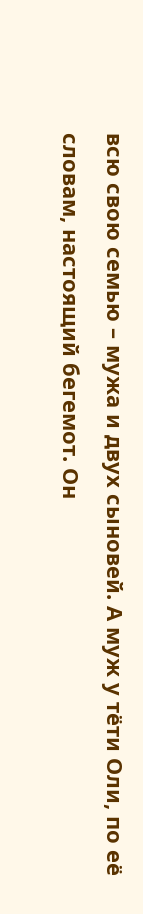всю свою семью – мужа и двух сыновей. А муж у тёти Оли, по её словам, настоящий бегемот. Он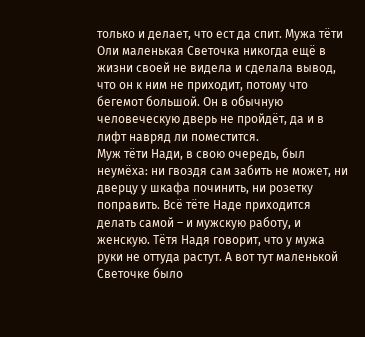только и делает, что ест да спит. Мужа тёти Оли маленькая Светочка никогда ещё в жизни своей не видела и сделала вывод, что он к ним не приходит, потому что бегемот большой. Он в обычную человеческую дверь не пройдёт, да и в лифт навряд ли поместится.
Муж тёти Нади, в свою очередь, был неумёха: ни гвоздя сам забить не может, ни дверцу у шкафа починить, ни розетку поправить. Всё тёте Наде приходится делать самой – и мужскую работу, и женскую. Тётя Надя говорит, что у мужа руки не оттуда растут. А вот тут маленькой Светочке было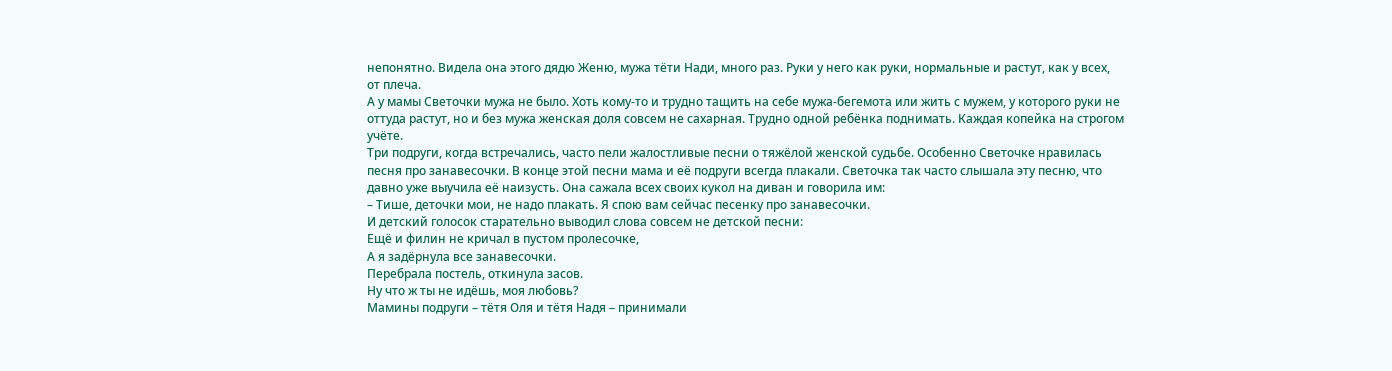непонятно. Видела она этого дядю Женю, мужа тёти Нади, много раз. Руки у него как руки, нормальные и растут, как у всех, от плеча.
А у мамы Светочки мужа не было. Хоть кому-то и трудно тащить на себе мужа-бегемота или жить с мужем, у которого руки не оттуда растут, но и без мужа женская доля совсем не сахарная. Трудно одной ребёнка поднимать. Каждая копейка на строгом учёте.
Три подруги, когда встречались, часто пели жалостливые песни о тяжёлой женской судьбе. Особенно Светочке нравилась песня про занавесочки. В конце этой песни мама и её подруги всегда плакали. Светочка так часто слышала эту песню, что давно уже выучила её наизусть. Она сажала всех своих кукол на диван и говорила им:
– Тише, деточки мои, не надо плакать. Я спою вам сейчас песенку про занавесочки.
И детский голосок старательно выводил слова совсем не детской песни:
Ещё и филин не кричал в пустом пролесочке,
А я задёрнула все занавесочки.
Перебрала постель, откинула засов.
Ну что ж ты не идёшь, моя любовь?
Мамины подруги – тётя Оля и тётя Надя – принимали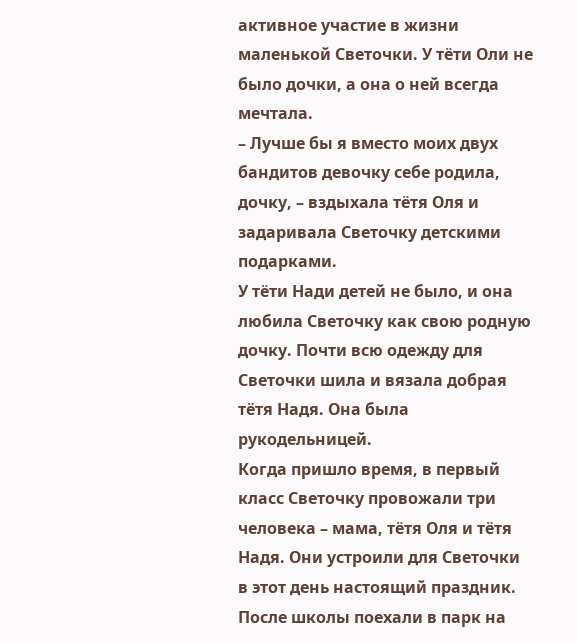активное участие в жизни маленькой Светочки. У тёти Оли не было дочки, а она о ней всегда мечтала.
– Лучше бы я вместо моих двух бандитов девочку себе родила, дочку, – вздыхала тётя Оля и задаривала Светочку детскими подарками.
У тёти Нади детей не было, и она любила Светочку как свою родную дочку. Почти всю одежду для Светочки шила и вязала добрая тётя Надя. Она была рукодельницей.
Когда пришло время, в первый класс Светочку провожали три человека – мама, тётя Оля и тётя Надя. Они устроили для Светочки в этот день настоящий праздник. После школы поехали в парк на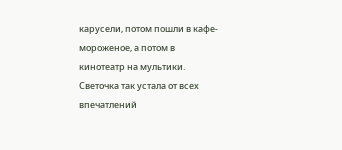карусели, потом пошли в кафе-мороженое, а потом в кинотеатр на мультики. Светочка так устала от всех впечатлений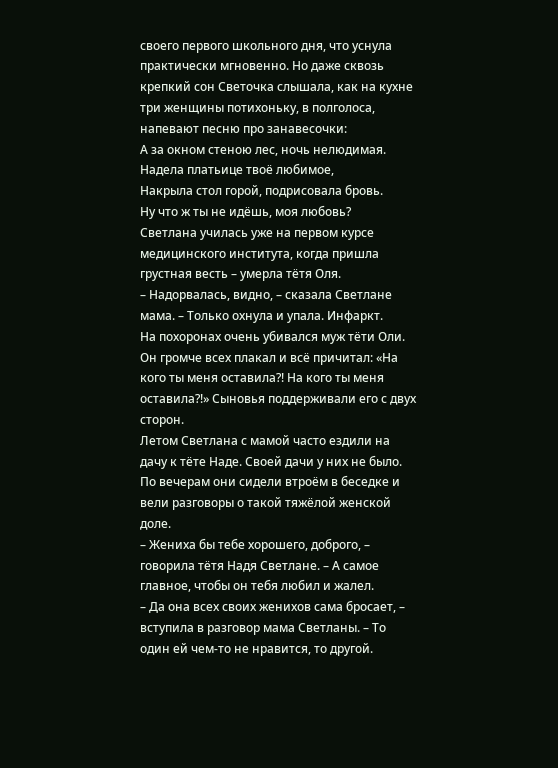своего первого школьного дня, что уснула практически мгновенно. Но даже сквозь крепкий сон Светочка слышала, как на кухне три женщины потихоньку, в полголоса, напевают песню про занавесочки:
А за окном стеною лес, ночь нелюдимая.
Надела платьице твоё любимое,
Накрыла стол горой, подрисовала бровь.
Ну что ж ты не идёшь, моя любовь?
Светлана училась уже на первом курсе медицинского института, когда пришла грустная весть – умерла тётя Оля.
– Надорвалась, видно, – сказала Светлане мама. – Только охнула и упала. Инфаркт.
На похоронах очень убивался муж тёти Оли. Он громче всех плакал и всё причитал: «На кого ты меня оставила?! На кого ты меня оставила?!» Сыновья поддерживали его с двух сторон.
Летом Светлана с мамой часто ездили на дачу к тёте Наде. Своей дачи у них не было. По вечерам они сидели втроём в беседке и вели разговоры о такой тяжёлой женской доле.
– Жениха бы тебе хорошего, доброго, – говорила тётя Надя Светлане. – А самое главное, чтобы он тебя любил и жалел.
– Да она всех своих женихов сама бросает, – вступила в разговор мама Светланы. – То один ей чем-то не нравится, то другой.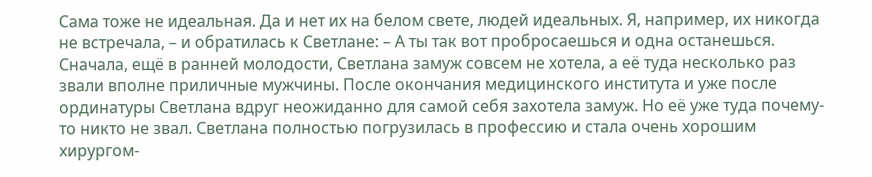Сама тоже не идеальная. Да и нет их на белом свете, людей идеальных. Я, например, их никогда не встречала, – и обратилась к Светлане: – А ты так вот пробросаешься и одна останешься.
Сначала, ещё в ранней молодости, Светлана замуж совсем не хотела, а её туда несколько раз звали вполне приличные мужчины. После окончания медицинского института и уже после ординатуры Светлана вдруг неожиданно для самой себя захотела замуж. Но её уже туда почему-то никто не звал. Светлана полностью погрузилась в профессию и стала очень хорошим хирургом-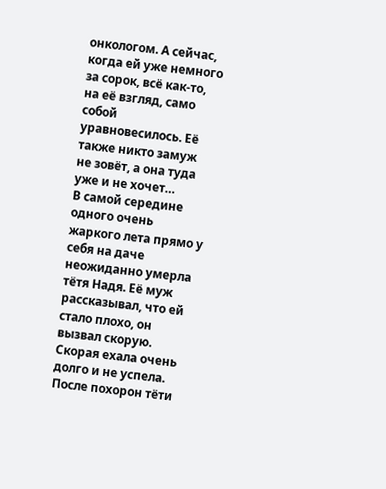онкологом. А сейчас, когда ей уже немного за сорок, всё как-то, на её взгляд, само собой уравновесилось. Её также никто замуж не зовёт, а она туда уже и не хочет…
В самой середине одного очень жаркого лета прямо у себя на даче неожиданно умерла тётя Надя. Её муж рассказывал, что ей стало плохо, он вызвал скорую. Скорая ехала очень долго и не успела. После похорон тёти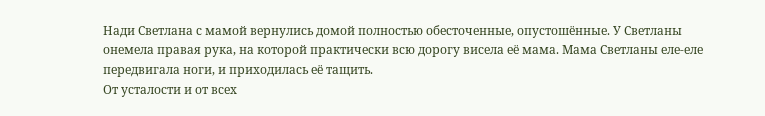Нади Светлана с мамой вернулись домой полностью обесточенные, опустошённые. У Светланы онемела правая рука, на которой практически всю дорогу висела её мама. Мама Светланы еле-еле передвигала ноги, и приходилась её тащить.
От усталости и от всех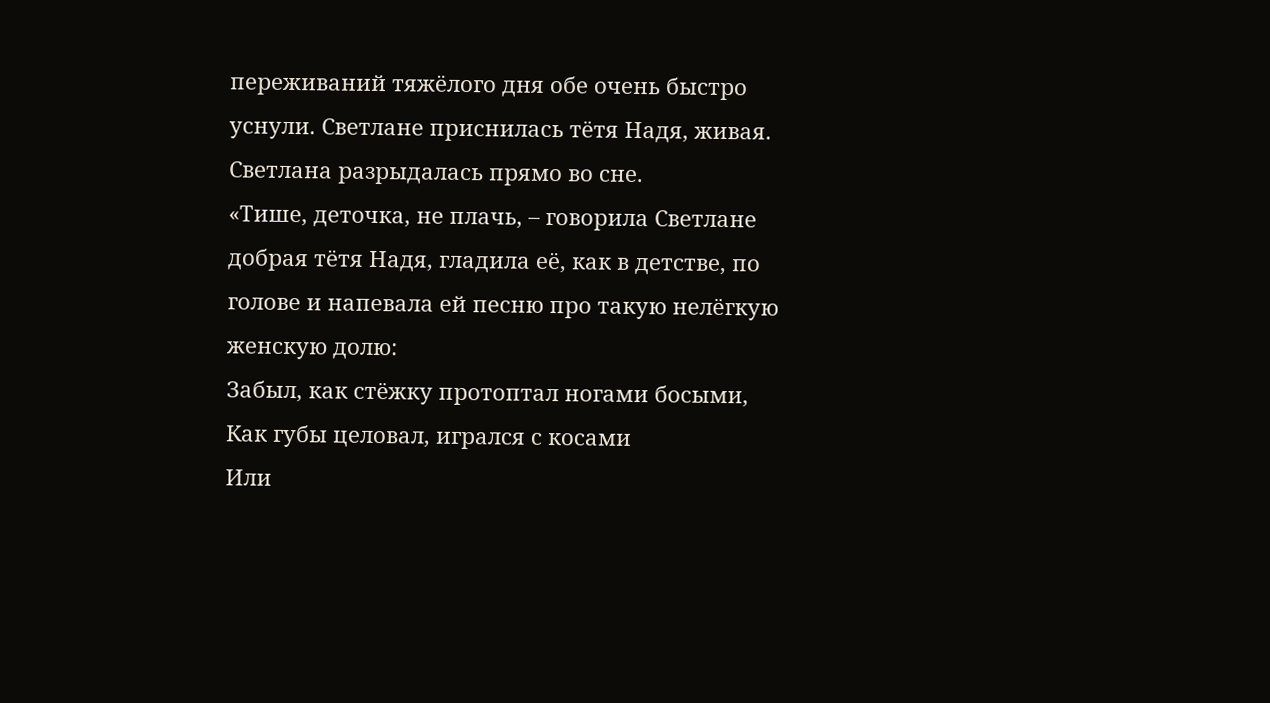переживаний тяжёлого дня обе очень быстро уснули. Светлане приснилась тётя Надя, живая. Светлана разрыдалась прямо во сне.
«Тише, деточка, не плачь, – говорила Светлане добрая тётя Надя, гладила её, как в детстве, по голове и напевала ей песню про такую нелёгкую женскую долю:
Забыл, как стёжку протоптал ногами босыми,
Как губы целовал, игрался с косами
Или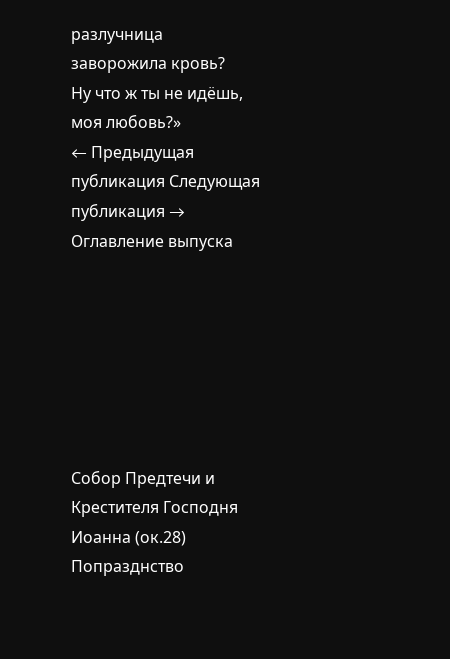разлучница заворожила кровь?
Ну что ж ты не идёшь, моя любовь?»
← Предыдущая публикация Следующая публикация →
Оглавление выпуска







Собор Предтечи и Крестителя Господня Иоанна (ок.28)
Попразднство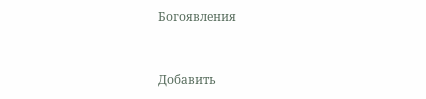Богоявления


Добавить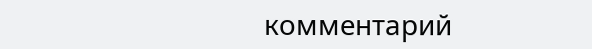комментарий